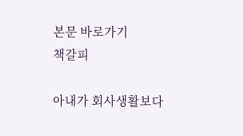본문 바로가기
책갈피

아내가 회사생활보다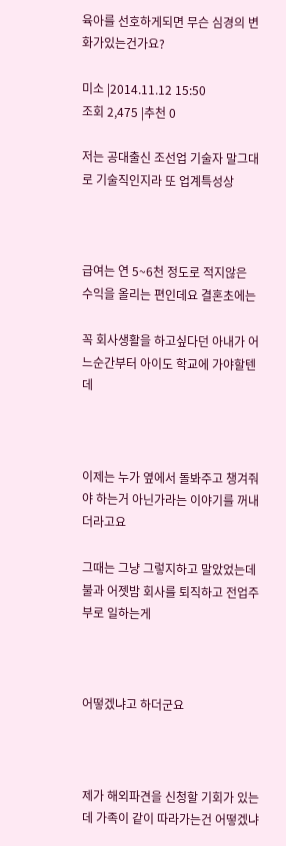육아를 선호하게되면 무슨 심경의 변화가있는건가요?

미소 |2014.11.12 15:50
조회 2,475 |추천 0

저는 공대출신 조선업 기술자 말그대로 기술직인지라 또 업계특성상



급여는 연 5~6천 정도로 적지않은 수익을 올리는 편인데요 결혼초에는

꼭 회사생활을 하고싶다던 아내가 어느순간부터 아이도 학교에 가야할텐데



이제는 누가 옆에서 돌봐주고 챙겨줘야 하는거 아닌가라는 이야기를 꺼내더라고요

그때는 그냥 그렇지하고 말았었는데 불과 어젯밤 회사를 퇴직하고 전업주부로 일하는게



어떻겠냐고 하더군요



제가 해외파견을 신청할 기회가 있는데 가족이 같이 따라가는건 어떻겠냐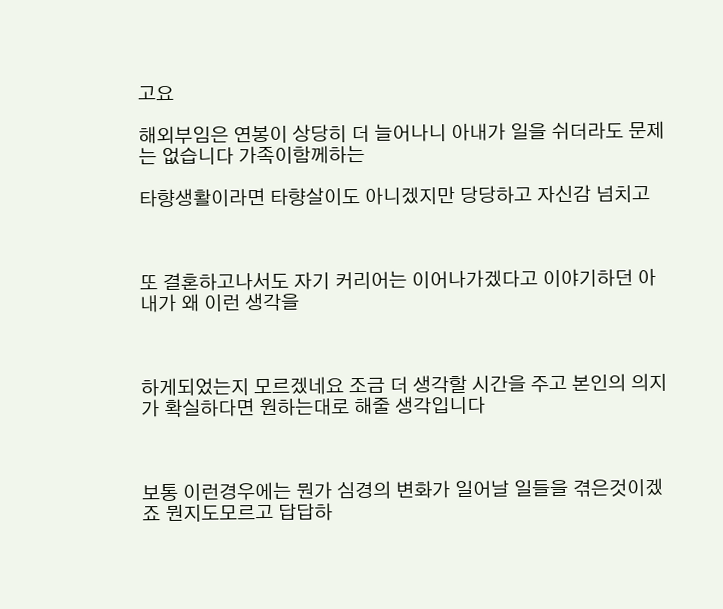고요

해외부임은 연봉이 상당히 더 늘어나니 아내가 일을 쉬더라도 문제는 없습니다 가족이함께하는

타향생활이라면 타향살이도 아니겠지만 당당하고 자신감 넘치고



또 결혼하고나서도 자기 커리어는 이어나가겠다고 이야기하던 아내가 왜 이런 생각을



하게되었는지 모르겠네요 조금 더 생각할 시간을 주고 본인의 의지가 확실하다면 원하는대로 해줄 생각입니다



보통 이런경우에는 뭔가 심경의 변화가 일어날 일들을 겪은것이겠죠 뭔지도모르고 답답하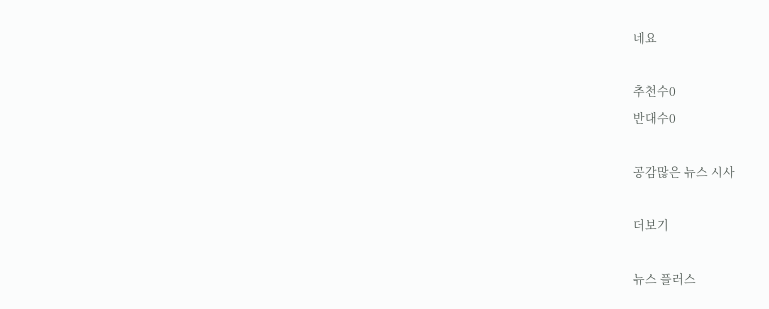네요

추천수0
반대수0

공감많은 뉴스 시사

더보기

뉴스 플러스